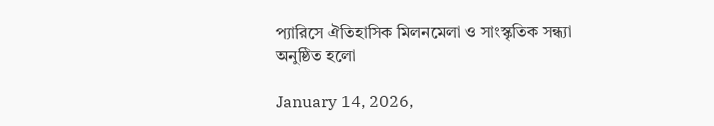প্যারিসে ঐতিহাসিক মিলনমেলা ও সাংস্কৃতিক সন্ধ্যা অনুষ্ঠিত হলো

January 14, 2026,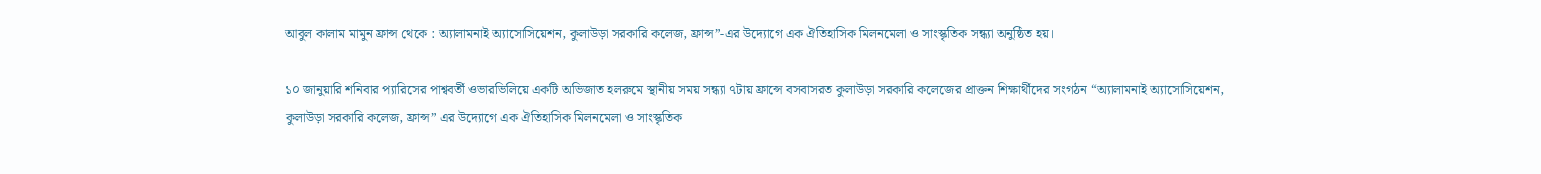আবুল কালাম মামুন ফ্রান্স থেকে : অ্যালামনাই অ্যাসোসিয়েশন, কুলাউড়া সরকারি কলেজ, ফ্রান্স”-এর উদ্যোগে এক ঐতিহাসিক মিলনমেলা ও সাংস্কৃতিক সন্ধ্যা অনুষ্ঠিত হয়।

১০ জানুয়ারি শনিবার প্যারিসের পাশ্ববর্তী ওভারভিলিয়ে একটি অভিজাত হলরুমে স্থানীয় সময় সন্ধ্যা ৭টায় ফ্রান্সে বসবাসরত কুলাউড়া সরকারি কলেজের প্রাক্তন শিক্ষার্থীদের সংগঠন “অ্যালামনাই অ্যাসোসিয়েশন, কুলাউড়া সরকারি কলেজ, ফ্রান্স” এর উদ্যোগে এক ঐতিহাসিক মিলনমেলা ও সাংস্কৃতিক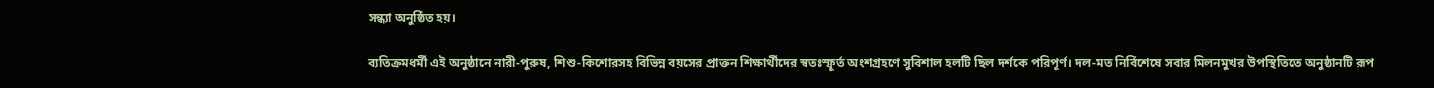সন্ধ্যা অনুষ্ঠিত হয়।

ব্যতিক্রমধর্মী এই অনুষ্ঠানে নারী-পুরুষ, শিশু-কিশোরসহ বিভিন্ন বয়সের প্রাক্তন শিক্ষার্থীদের স্বতঃস্ফূর্ত অংশগ্রহণে সুবিশাল হলটি ছিল দর্শকে পরিপূর্ণ। দল-মত নির্বিশেষে সবার মিলনমুখর উপস্থিতিতে অনুষ্ঠানটি রূপ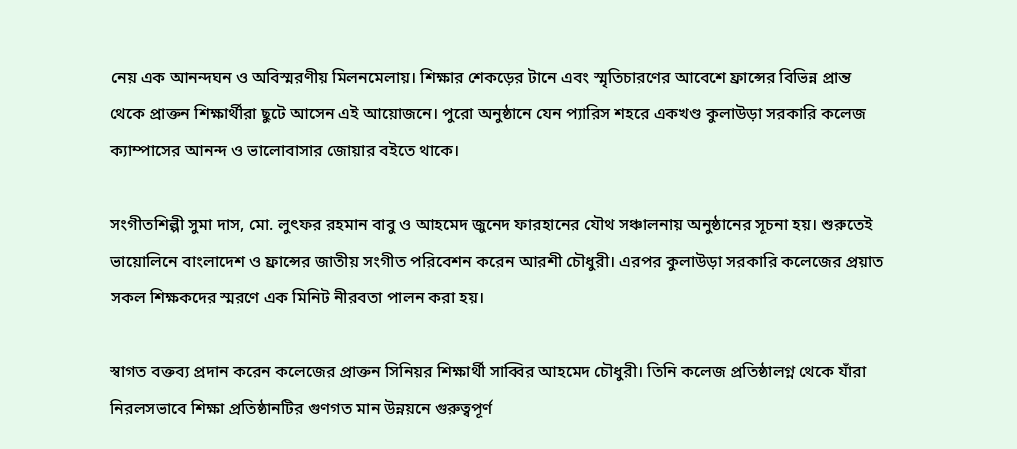নেয় এক আনন্দঘন ও অবিস্মরণীয় মিলনমেলায়। শিক্ষার শেকড়ের টানে এবং স্মৃতিচারণের আবেশে ফ্রান্সের বিভিন্ন প্রান্ত থেকে প্রাক্তন শিক্ষার্থীরা ছুটে আসেন এই আয়োজনে। পুরো অনুষ্ঠানে যেন প্যারিস শহরে একখণ্ড কুলাউড়া সরকারি কলেজ ক্যাম্পাসের আনন্দ ও ভালোবাসার জোয়ার বইতে থাকে।

সংগীতশিল্পী সুমা দাস, মো. লুৎফর রহমান বাবু ও আহমেদ জুনেদ ফারহানের যৌথ সঞ্চালনায় অনুষ্ঠানের সূচনা হয়। শুরুতেই ভায়োলিনে বাংলাদেশ ও ফ্রান্সের জাতীয় সংগীত পরিবেশন করেন আরশী চৌধুরী। এরপর কুলাউড়া সরকারি কলেজের প্রয়াত সকল শিক্ষকদের স্মরণে এক মিনিট নীরবতা পালন করা হয়।

স্বাগত বক্তব্য প্রদান করেন কলেজের প্রাক্তন সিনিয়র শিক্ষার্থী সাব্বির আহমেদ চৌধুরী। তিনি কলেজ প্রতিষ্ঠালগ্ন থেকে যাঁরা নিরলসভাবে শিক্ষা প্রতিষ্ঠানটির গুণগত মান উন্নয়নে গুরুত্বপূর্ণ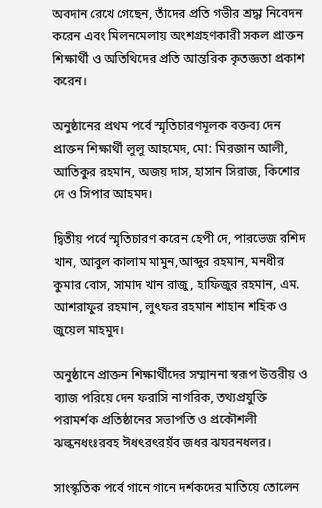অবদান রেখে গেছেন, তাঁদের প্রতি গভীর শ্রদ্ধা নিবেদন করেন এবং মিলনমেলায় অংশগ্রহণকারী সকল প্রাক্তন শিক্ষার্থী ও অতিথিদের প্রতি আন্তরিক কৃতজ্ঞতা প্রকাশ করেন।

অনুষ্ঠানের প্রথম পর্বে স্মৃতিচারণমূলক বক্তব্য দেন প্রাক্তন শিক্ষার্থী লুলু আহমেদ, মো: মিরজান আলী, আতিকুর রহমান, অজয় দাস, হাসান সিরাজ, কিশোর দে ও সিপার আহমদ।

দ্বিতীয় পর্বে স্মৃতিচারণ করেন হেপী দে, পারভেজ রশিদ খান, আবুল কালাম মামুন,আব্দুর রহমান, মনধীর কুমার বোস, সামাদ খান রাজু, হাফিজুর রহমান, এম. আশরাফুর রহমান, লুৎফর রহমান শাহান শহিক ও জুয়েল মাহমুদ।

অনুষ্ঠানে প্রাক্তন শিক্ষার্থীদের সম্মাননা স্বরূপ উত্তরীয় ও ব্যাজ পরিয়ে দেন ফরাসি নাগরিক, তথ্যপ্রযুক্তি পরামর্শক প্রতিষ্ঠানের সভাপতি ও প্রকৌশলী ঝল্কনধংঃরবহ ঈধৎরৎরয়ঁব জধর ঝযরনধলর।

সাংস্কৃতিক পর্বে গানে গানে দর্শকদের মাতিয়ে তোলেন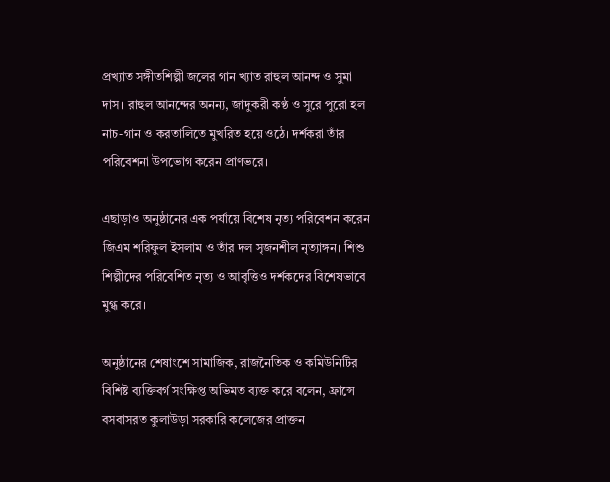প্রখ্যাত সঙ্গীতশিল্পী জলের গান খ্যাত রাহুল আনন্দ ও সুমা দাস। রাহুল আনন্দের অনন্য, জাদুকরী কণ্ঠ ও সুরে পুরো হল নাচ-গান ও করতালিতে মুখরিত হয়ে ওঠে। দর্শকরা তাঁর পরিবেশনা উপভোগ করেন প্রাণভরে।

এছাড়াও অনুষ্ঠানের এক পর্যায়ে বিশেষ নৃত্য পরিবেশন করেন জিএম শরিফুল ইসলাম ও তাঁর দল সৃজনশীল নৃত্যাঙ্গন। শিশু শিল্পীদের পরিবেশিত নৃত্য ও আবৃত্তিও দর্শকদের বিশেষভাবে মুগ্ধ করে।

অনুষ্ঠানের শেষাংশে সামাজিক, রাজনৈতিক ও কমিউনিটির বিশিষ্ট ব্যক্তিবর্গ সংক্ষিপ্ত অভিমত ব্যক্ত করে বলেন, ফ্রান্সে বসবাসরত কুলাউড়া সরকারি কলেজের প্রাক্তন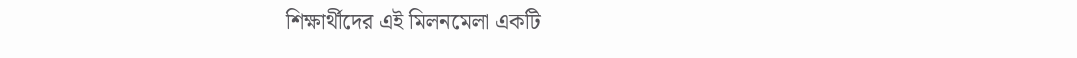শিক্ষার্থীদের এই মিলনমেলা একটি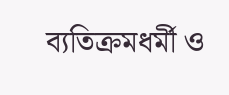ব্যতিক্রমধর্মী ও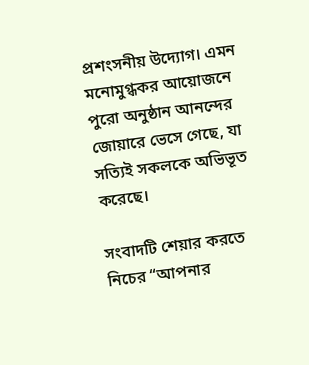প্রশংসনীয় উদ্যোগ। এমন মনোমুগ্ধকর আয়োজনে পুরো অনুষ্ঠান আনন্দের জোয়ারে ভেসে গেছে, যা সত্যিই সকলকে অভিভূত করেছে।

সংবাদটি শেয়ার করতে নিচের “আপনার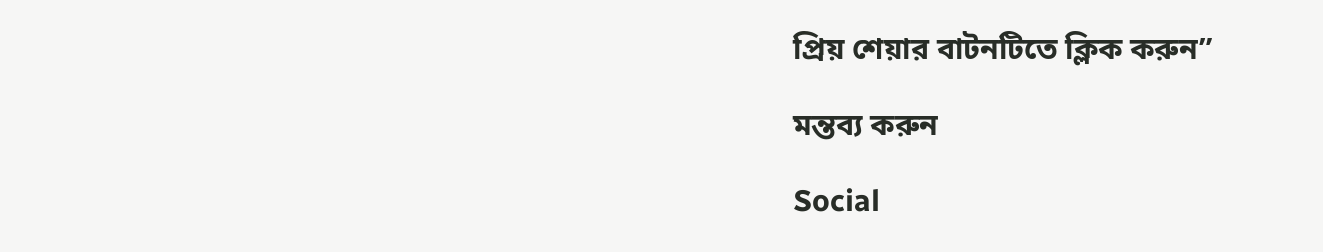প্রিয় শেয়ার বাটনটিতে ক্লিক করুন”

মন্তব্য করুন

Social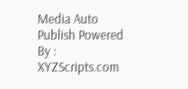Media Auto Publish Powered By : XYZScripts.com